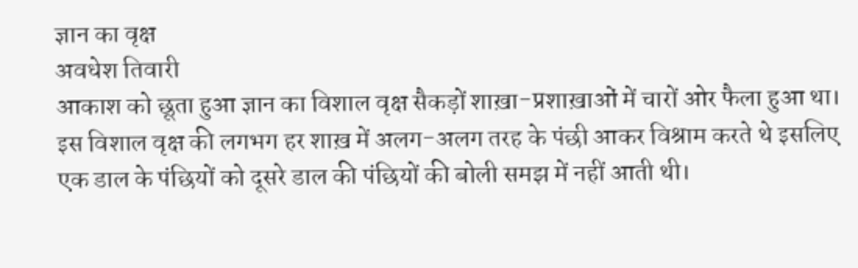ज्ञान का वृक्ष
अवधेश तिवारी
आकाश को छूता हुआ ज्ञान का विशाल वृक्ष सैकड़ों शाख़ा-प्रशाख़ाओं में चारों ओर फैला हुआ था। इस विशाल वृक्ष की लगभग हर शाख़ में अलग-अलग तरह के पंछी आकर विश्राम करते थे इसलिए एक डाल के पंछियों को दूसरे डाल की पंछियों की बोली समझ में नहीं आती थी।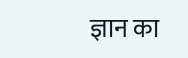ज्ञान का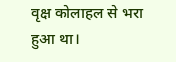वृक्ष कोलाहल से भरा हुआ था।